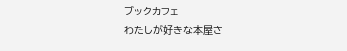ブックカフェ
わたしが好きな本屋さ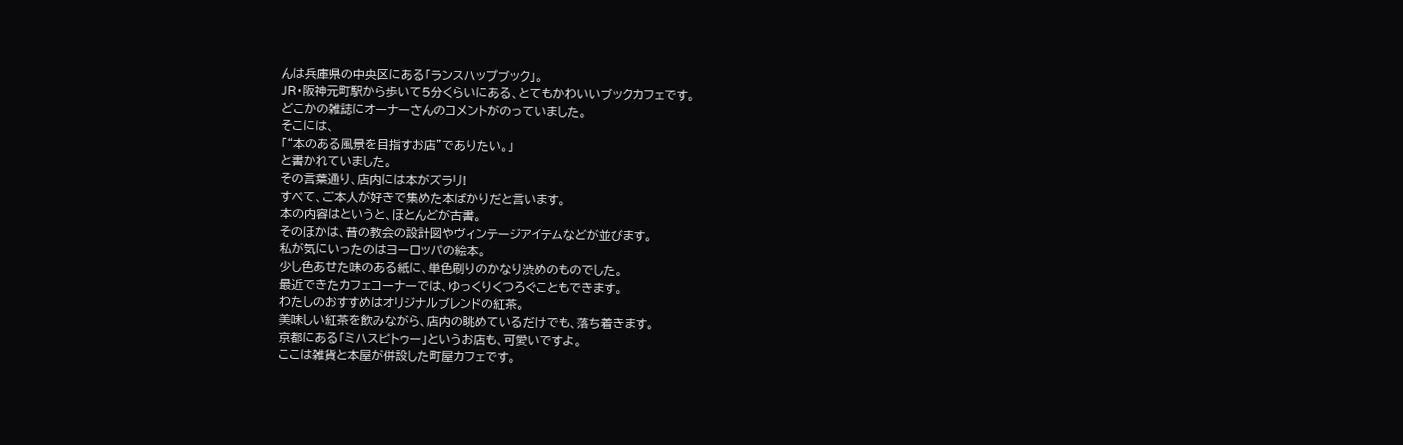んは兵庫県の中央区にある「ランスハップブック」。
JR・阪神元町駅から歩いて5分くらいにある、とてもかわいいブックカフェです。
どこかの雑誌にオーナーさんのコメントがのっていました。
そこには、
「“本のある風景を目指すお店”でありたい。」
と書かれていました。
その言葉通り、店内には本がズラリ!
すべて、ご本人が好きで集めた本ばかりだと言います。
本の内容はというと、ほとんどが古書。
そのほかは、昔の教会の設計図やヴィンテージアイテムなどが並びます。
私が気にいったのはヨーロッパの絵本。
少し色あせた味のある紙に、単色刷りのかなり渋めのものでした。
最近できたカフェコーナーでは、ゆっくりくつろぐこともできます。
わたしのおすすめはオリジナルブレンドの紅茶。
美味しい紅茶を飲みながら、店内の眺めているだけでも、落ち着きます。
京都にある「ミハスピトゥー」というお店も、可愛いですよ。
ここは雑貨と本屋が併設した町屋カフェです。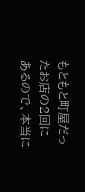もともと町屋だったお店の2回にあるので、本当に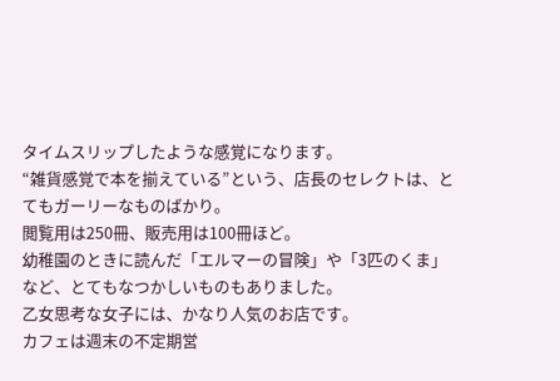タイムスリップしたような感覚になります。
“雑貨感覚で本を揃えている”という、店長のセレクトは、とてもガーリーなものばかり。
閲覧用は250冊、販売用は100冊ほど。
幼稚園のときに読んだ「エルマーの冒険」や「3匹のくま」など、とてもなつかしいものもありました。
乙女思考な女子には、かなり人気のお店です。
カフェは週末の不定期営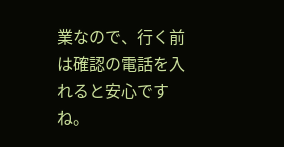業なので、行く前は確認の電話を入れると安心ですね。